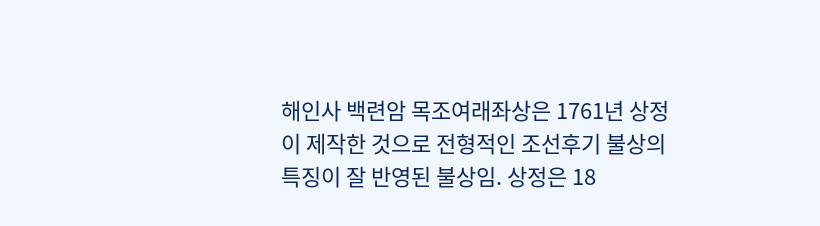해인사 백련암 목조여래좌상은 1761년 상정이 제작한 것으로 전형적인 조선후기 불상의 특징이 잘 반영된 불상임. 상정은 18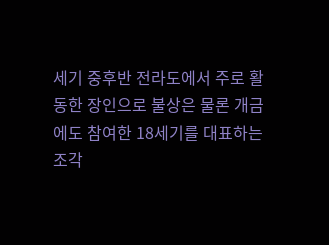세기 중후반 전라도에서 주로 활동한 장인으로 불상은 물론 개금에도 참여한 18세기를 대표하는 조각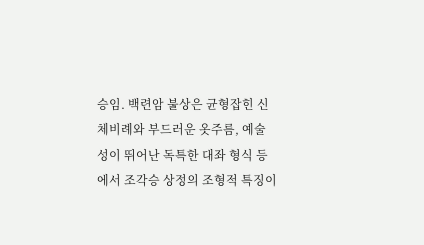승임. 백련암 불상은 균형잡힌 신체비례와 부드러운 옷주름, 예술성이 뛰어난 독특한 대좌 형식 등에서 조각승 상정의 조형적 특징이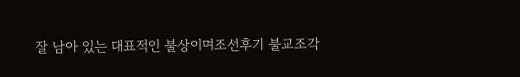잘 남아 있는 대표적인 불상이며조선후기 불교조각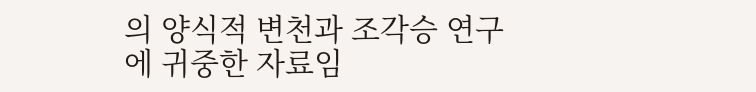의 양식적 변천과 조각승 연구에 귀중한 자료임